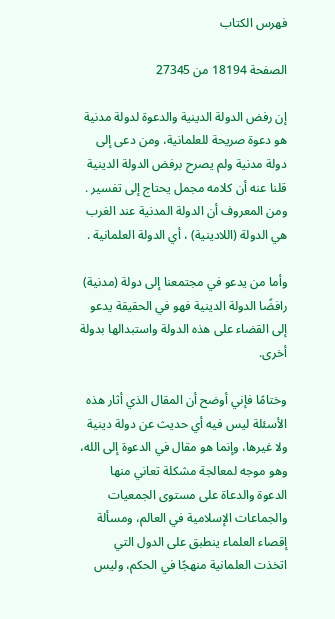فهرس الكتاب

الصفحة 18194 من 27345

إن رفض الدولة الدينية والدعوة لدولة مدنية هو دعوة صريحة للعلمانية، ومن دعى إلى دولة مدنية ولم يصرح برفض الدولة الدينية قلنا عنه أن كلامه مجمل يحتاج إلى تفسير . ومن المعروف أن الدولة المدنية عند الغرب هي الدولة (اللادينية) ، أي الدولة العلمانية .

وأما من يدعو في مجتمعنا إلى دولة (مدنية) رافضًا الدولة الدينية فهو في الحقيقة يدعو إلى القضاء على هذه الدولة واستبدالها بدولة أخرى.

وختامًا فإني أوضح أن المقال الذي أثار هذه الأسئلة ليس فيه أي حديث عن دولة دينية ولا غيرها، وإنما هو مقال في الدعوة إلى الله، وهو موجه لمعالجة مشكلة تعاني منها الدعوة والدعاة على مستوى الجمعيات والجماعات الإسلامية في العالم، ومسألة إقصاء العلماء ينطبق على الدول التي اتخذت العلمانية منهجًا في الحكم، وليس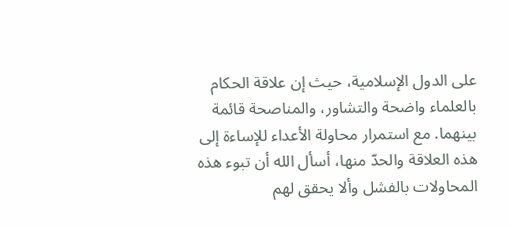على الدول الإسلامية، حيث إن علاقة الحكام بالعلماء واضحة والتشاور، والمناصحة قائمة بينهما. مع استمرار محاولة الأعداء للإساءة إلى هذه العلاقة والحدّ منها، أسأل الله أن تبوء هذه المحاولات بالفشل وألا يحقق لهم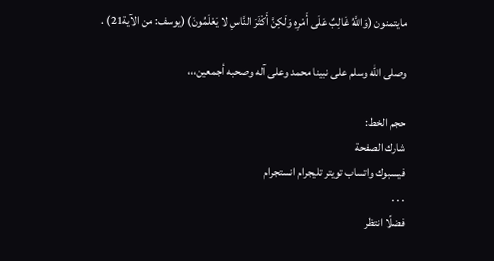مايتمنون (وَاللَّهُ غَالِبٌ عَلَى أَمْرِهِ وَلَكِنَّ أَكْثَرَ النَّاسِ لا يَعْلَمُونَ) (يوسف: من الآية21) .

وصلى الله وسلم على نبينا محمد وعلى آله وصحبه أجمعين،،،

حجم الخط:
شارك الصفحة
فيسبوك واتساب تويتر تليجرام انستجرام
. . .
فضلًا انتظر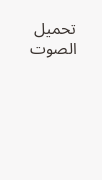تحميل الصوت